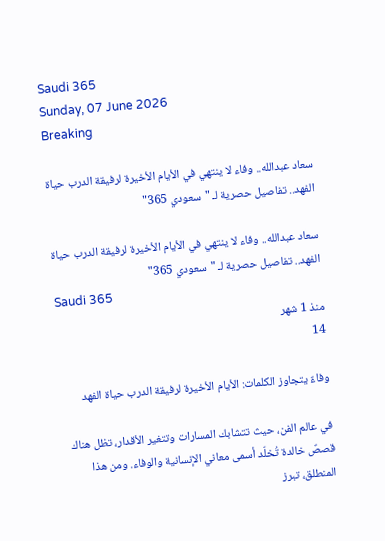Saudi 365
Sunday, 07 June 2026
Breaking

سعاد عبدالله.. وفاء لا ينتهي في الأيام الأخيرة لرفيقة الدرب حياة الفهد.. تفاصيل حصرية لـ "سعودي 365"

سعاد عبدالله.. وفاء لا ينتهي في الأيام الأخيرة لرفيقة الدرب حياة الفهد.. تفاصيل حصرية لـ "سعودي 365"
Saudi 365
منذ 1 شهر
14

وفاءٌ يتجاوز الكلمات: الأيام الأخيرة لرفيقة الدرب حياة الفهد

في عالم الفن، حيث تتشابك المسارات وتتغير الأقدار، تظل هناك قصصٌ خالدة تُخلّد أسمى معاني الإنسانية والوفاء. ومن هذا المنطلق، تبرز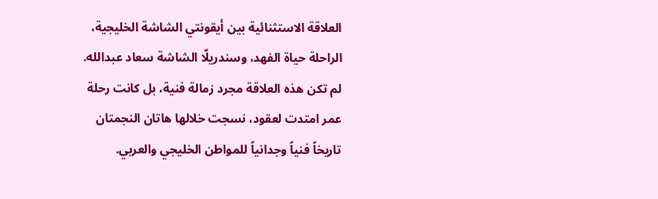العلاقة الاستثنائية بين أيقونتي الشاشة الخليجية، الراحلة حياة الفهد، وسندريلّا الشاشة سعاد عبدالله. لم تكن هذه العلاقة مجرد زمالة فنية، بل كانت رحلة عمر امتدت لعقود، نسجت خلالها هاتان النجمتان تاريخاً فنياً وجدانياً للمواطن الخليجي والعربي.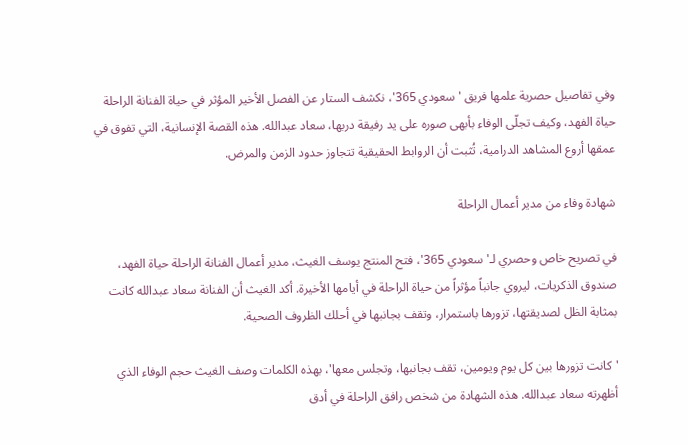وفي تفاصيل حصرية علمها فريق 'سعودي 365'، نكشف الستار عن الفصل الأخير المؤثر في حياة الفنانة الراحلة حياة الفهد، وكيف تجلّى الوفاء بأبهى صوره على يد رفيقة دربها، سعاد عبدالله. هذه القصة الإنسانية، التي تفوق في عمقها أروع المشاهد الدرامية، تُثبت أن الروابط الحقيقية تتجاوز حدود الزمن والمرض.

شهادة وفاء من مدير أعمال الراحلة

في تصريح خاص وحصري لـ'سعودي 365'، فتح المنتج يوسف الغيث، مدير أعمال الفنانة الراحلة حياة الفهد، صندوق الذكريات، ليروي جانباً مؤثراً من حياة الراحلة في أيامها الأخيرة. أكد الغيث أن الفنانة سعاد عبدالله كانت بمثابة الظل لصديقتها، تزورها باستمرار، وتقف بجانبها في أحلك الظروف الصحية.

'كانت تزورها بين كل يوم ويومين، تقف بجانبها، وتجلس معها'، بهذه الكلمات وصف الغيث حجم الوفاء الذي أظهرته سعاد عبدالله. هذه الشهادة من شخص رافق الراحلة في أدق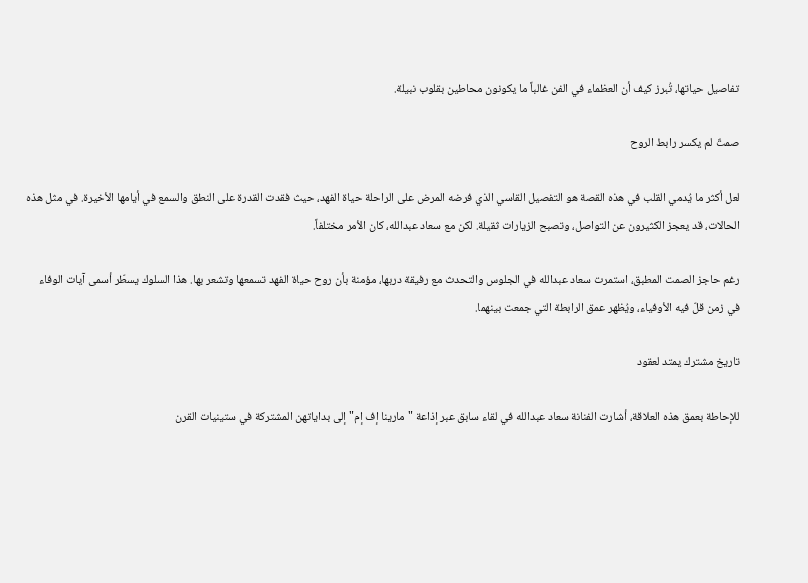تفاصيل حياتها، تُبرز كيف أن العظماء في الفن غالباً ما يكونون محاطين بقلوب نبيلة.

صمتٌ لم يكسر رابط الروح

لعل أكثر ما يُدمي القلب في هذه القصة هو التفصيل القاسي الذي فرضه المرض على الراحلة حياة الفهد، حيث فقدت القدرة على النطق والسمع في أيامها الأخيرة. في مثل هذه الحالات، قد يعجز الكثيرون عن التواصل، وتصبح الزيارات ثقيلة. لكن مع سعاد عبدالله، كان الأمر مختلفاً.

رغم حاجز الصمت المطبق، استمرت سعاد عبدالله في الجلوس والتحدث مع رفيقة دربها، مؤمنة بأن روح حياة الفهد تسمعها وتشعر بها. هذا السلوك يسطّر أسمى آيات الوفاء في زمن قلّ فيه الأوفياء، ويُظهر عمق الرابطة التي جمعت بينهما.

تاريخ مشترك يمتد لعقود

للإحاطة بعمق هذه العلاقة، أشارت الفنانة سعاد عبدالله في لقاء سابق عبر إذاعة "مارينا إف إم" إلى بداياتهن المشتركة في ستينيات القرن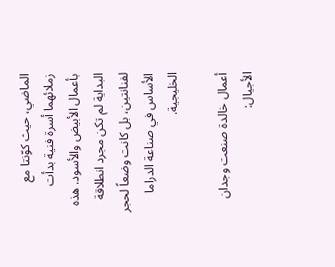الماضي، حيث كوّنتا مع زملائهما أسرة فنية بدأت بأعمال الأبيض والأسود. هذه البداية لم تكن مجرد انطلاقة لفنانتين، بل كانت وضعاً لحجر الأساس في صناعة الدراما الخليجية.

أعمال خالدة صنعت وجدان الأجيال: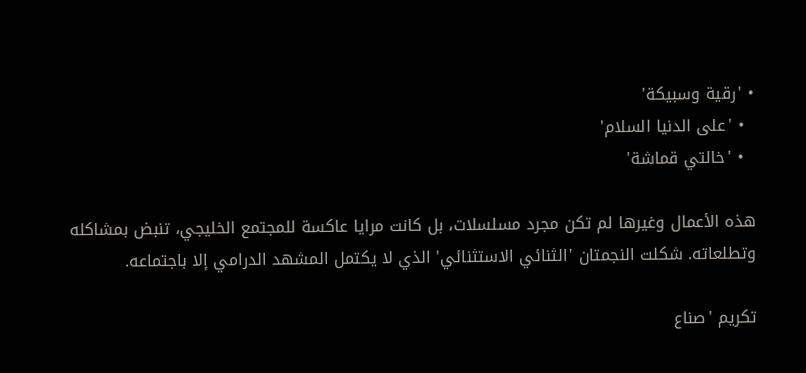• 'رقية وسبيكة'
  • 'على الدنيا السلام'
  • 'خالتي قماشة'

هذه الأعمال وغيرها لم تكن مجرد مسلسلات، بل كانت مرايا عاكسة للمجتمع الخليجي، تنبض بمشاكله وتطلعاته. شكلت النجمتان 'الثنائي الاستثنائي' الذي لا يكتمل المشهد الدرامي إلا باجتماعه.

تكريم 'صناع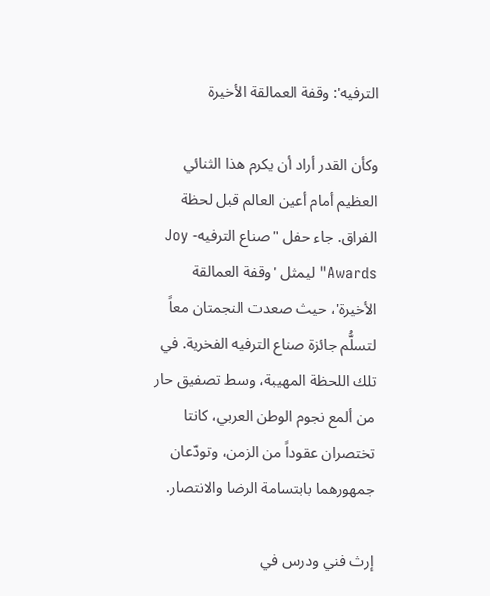الترفيه': وقفة العمالقة الأخيرة

وكأن القدر أراد أن يكرم هذا الثنائي العظيم أمام أعين العالم قبل لحظة الفراق. جاء حفل "صناع الترفيه- Joy Awards" ليمثل 'وقفة العمالقة الأخيرة'، حيث صعدت النجمتان معاً لتسلُّم جائزة صناع الترفيه الفخرية. في تلك اللحظة المهيبة، وسط تصفيق حار من ألمع نجوم الوطن العربي، كانتا تختصران عقوداً من الزمن، وتودّعان جمهورهما بابتسامة الرضا والانتصار.

إرث فني ودرس في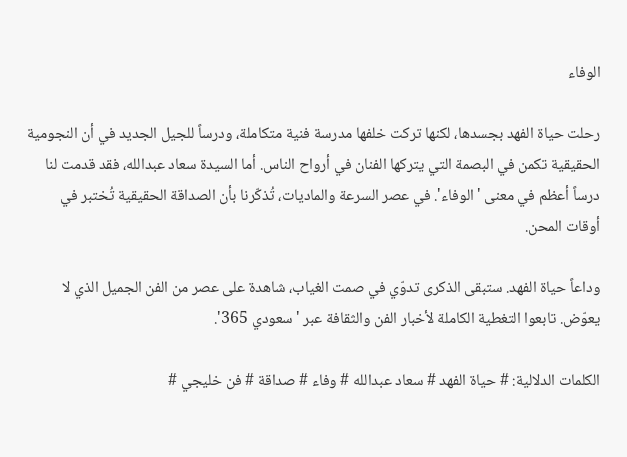الوفاء

رحلت حياة الفهد بجسدها، لكنها تركت خلفها مدرسة فنية متكاملة، ودرساً للجيل الجديد في أن النجومية الحقيقية تكمن في البصمة التي يتركها الفنان في أرواح الناس. أما السيدة سعاد عبدالله، فقد قدمت لنا درساً أعظم في معنى 'الوفاء'. في عصر السرعة والماديات، تُذكّرنا بأن الصداقة الحقيقية تُختبر في أوقات المحن.

وداعاً حياة الفهد. ستبقى الذكرى تدوّي في صمت الغياب، شاهدة على عصر من الفن الجميل الذي لا يعوّض. تابعوا التغطية الكاملة لأخبار الفن والثقافة عبر 'سعودي 365'.

الكلمات الدلالية: # حياة الفهد # سعاد عبدالله # وفاء # صداقة # فن خليجي #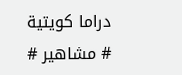دراما كويتية # مشاهير #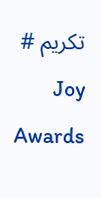تكريم # Joy Awards